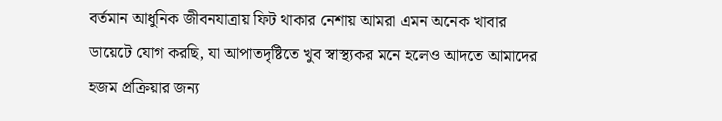বর্তমান আধুনিক জীবনযাত্রায় ফিট থাকার নেশায় আমরা এমন অনেক খাবার ডায়েটে যোগ করছি, যা আপাতদৃষ্টিতে খুব স্বাস্থ্যকর মনে হলেও আদতে আমাদের হজম প্রক্রিয়ার জন্য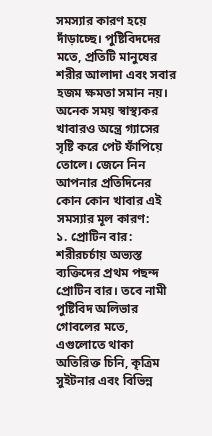সমস্যার কারণ হয়ে দাঁড়াচ্ছে। পুষ্টিবিদদের মতে, প্রতিটি মানুষের শরীর আলাদা এবং সবার হজম ক্ষমতা সমান নয়। অনেক সময় স্বাস্থ্যকর খাবারও অন্ত্রে গ্যাসের সৃষ্টি করে পেট ফাঁপিয়ে তোলে। জেনে নিন আপনার প্রতিদিনের কোন কোন খাবার এই সমস্যার মূল কারণ:
১. প্রোটিন বার: শরীরচর্চায় অভ্যস্ত ব্যক্তিদের প্রথম পছন্দ প্রোটিন বার। তবে নামী পুষ্টিবিদ অলিভার গোবলের মতে, এগুলোতে থাকা অতিরিক্ত চিনি, কৃত্রিম সুইটনার এবং বিভিন্ন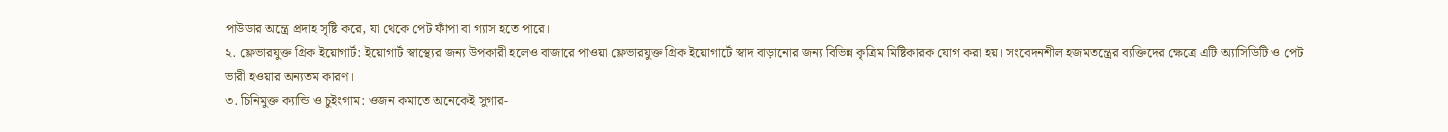পাউডার অন্ত্রে প্রদাহ সৃষ্টি করে, যা থেকে পেট ফাঁপা বা গ্যাস হতে পারে।
২. ফ্লেভারযুক্ত গ্রিক ইয়োগার্ট: ইয়োগার্ট স্বাস্থ্যের জন্য উপকারী হলেও বাজারে পাওয়া ফ্লেভারযুক্ত গ্রিক ইয়োগার্টে স্বাদ বাড়ানোর জন্য বিভিন্ন কৃত্রিম মিষ্টিকারক যোগ করা হয়। সংবেদনশীল হজমতন্ত্রের ব্যক্তিদের ক্ষেত্রে এটি অ্যাসিডিটি ও পেট ভারী হওয়ার অন্যতম কারণ।
৩. চিনিমুক্ত ক্যান্ডি ও চুইংগাম: ওজন কমাতে অনেকেই সুগার-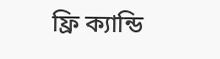ফ্রি ক্যান্ডি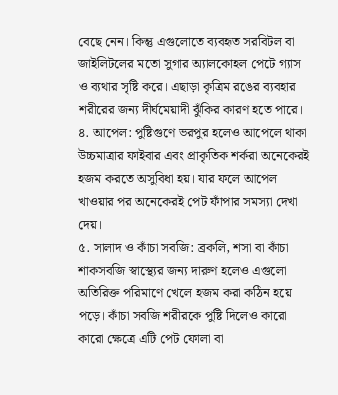বেছে নেন। কিন্তু এগুলোতে ব্যবহৃত সরবিটল বা জাইলিটলের মতো সুগার অ্যালকোহল পেটে গ্যাস ও ব্যথার সৃষ্টি করে। এছাড়া কৃত্রিম রঙের ব্যবহার শরীরের জন্য দীর্ঘমেয়াদী ঝুঁকির কারণ হতে পারে।
৪. আপেল: পুষ্টিগুণে ভরপুর হলেও আপেলে থাকা উচ্চমাত্রার ফাইবার এবং প্রাকৃতিক শর্করা অনেকেরই হজম করতে অসুবিধা হয়। যার ফলে আপেল খাওয়ার পর অনেকেরই পেট ফাঁপার সমস্যা দেখা দেয়।
৫. সালাদ ও কাঁচা সবজি: ব্রকলি, শসা বা কাঁচা শাকসবজি স্বাস্থ্যের জন্য দারুণ হলেও এগুলো অতিরিক্ত পরিমাণে খেলে হজম করা কঠিন হয়ে পড়ে। কাঁচা সবজি শরীরকে পুষ্টি দিলেও কারো কারো ক্ষেত্রে এটি পেট ফোলা বা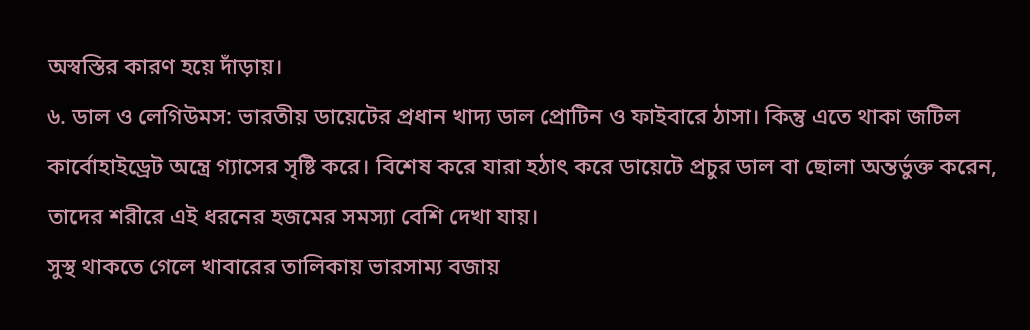অস্বস্তির কারণ হয়ে দাঁড়ায়।
৬. ডাল ও লেগিউমস: ভারতীয় ডায়েটের প্রধান খাদ্য ডাল প্রোটিন ও ফাইবারে ঠাসা। কিন্তু এতে থাকা জটিল কার্বোহাইড্রেট অন্ত্রে গ্যাসের সৃষ্টি করে। বিশেষ করে যারা হঠাৎ করে ডায়েটে প্রচুর ডাল বা ছোলা অন্তর্ভুক্ত করেন, তাদের শরীরে এই ধরনের হজমের সমস্যা বেশি দেখা যায়।
সুস্থ থাকতে গেলে খাবারের তালিকায় ভারসাম্য বজায়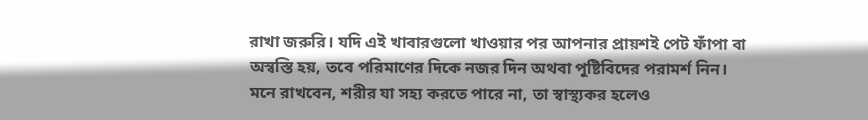রাখা জরুরি। যদি এই খাবারগুলো খাওয়ার পর আপনার প্রায়শই পেট ফাঁপা বা অস্বস্তি হয়, তবে পরিমাণের দিকে নজর দিন অথবা পুষ্টিবিদের পরামর্শ নিন। মনে রাখবেন, শরীর যা সহ্য করতে পারে না, তা স্বাস্থ্যকর হলেও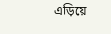এড়িয়ে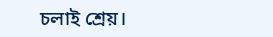চলাই শ্রেয়।